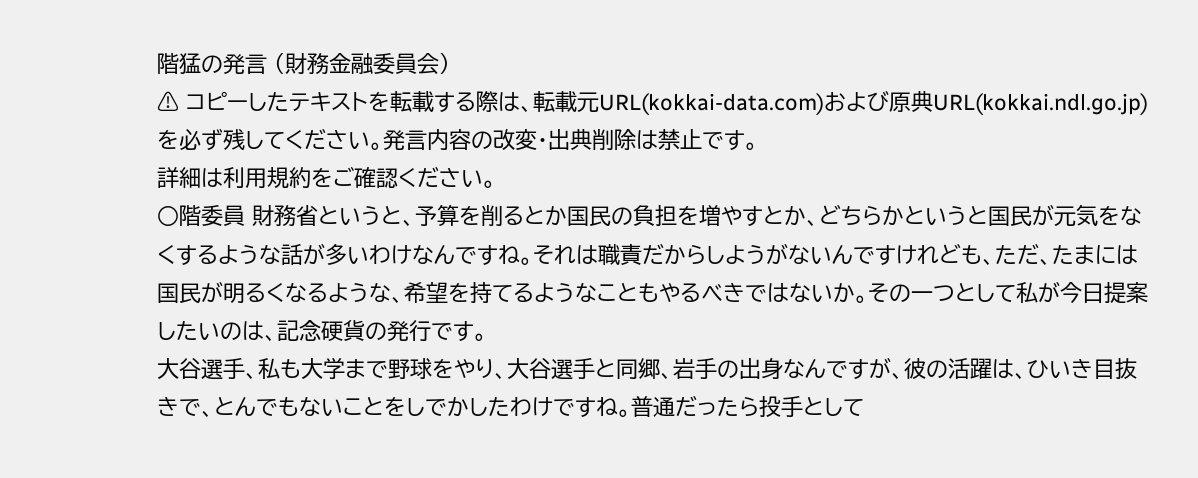階猛の発言 (財務金融委員会)
⚠ コピーしたテキストを転載する際は、転載元URL(kokkai-data.com)および原典URL(kokkai.ndl.go.jp)を必ず残してください。発言内容の改変・出典削除は禁止です。
詳細は利用規約をご確認ください。
○階委員 財務省というと、予算を削るとか国民の負担を増やすとか、どちらかというと国民が元気をなくするような話が多いわけなんですね。それは職責だからしようがないんですけれども、ただ、たまには国民が明るくなるような、希望を持てるようなこともやるべきではないか。その一つとして私が今日提案したいのは、記念硬貨の発行です。
大谷選手、私も大学まで野球をやり、大谷選手と同郷、岩手の出身なんですが、彼の活躍は、ひいき目抜きで、とんでもないことをしでかしたわけですね。普通だったら投手として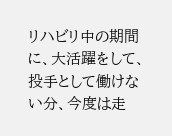リハビリ中の期間に、大活躍をして、投手として働けない分、今度は走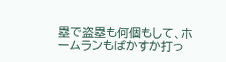塁で盗塁も何個もして、ホームランもばかすか打っ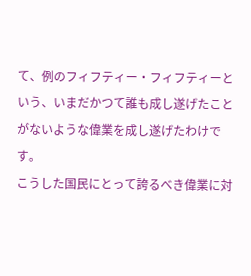て、例のフィフティー・フィフティーという、いまだかつて誰も成し遂げたことがないような偉業を成し遂げたわけです。
こうした国民にとって誇るべき偉業に対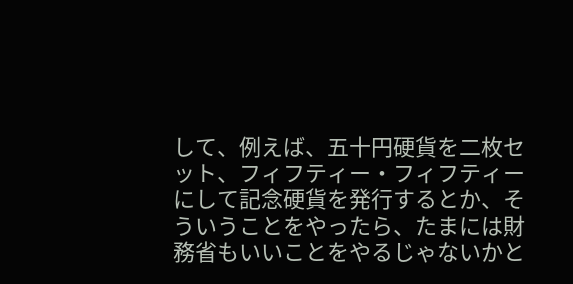して、例えば、五十円硬貨を二枚セット、フィフティー・フィフティーにして記念硬貨を発行するとか、そういうことをやったら、たまには財務省もいいことをやるじゃないかと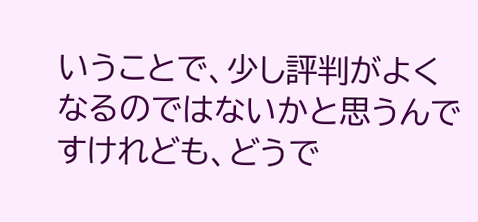いうことで、少し評判がよくなるのではないかと思うんですけれども、どうで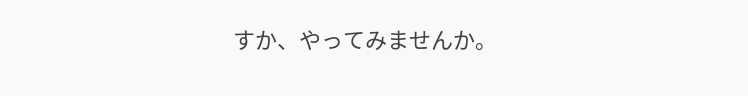すか、やってみませんか。